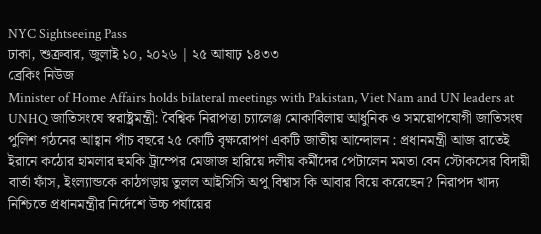NYC Sightseeing Pass
ঢাকা, শুক্রবার, জুলাই ১০, ২০২৬ | ২৫ আষাঢ় ১৪৩৩
ব্রেকিং নিউজ
Minister of Home Affairs holds bilateral meetings with Pakistan, Viet Nam and UN leaders at UNHQ জাতিসংঘে স্বরাষ্ট্রমন্ত্রী: বৈশ্বিক নিরাপত্তা চ্যালেঞ্জ মোকাবিলায় আধুনিক ও সময়োপযোগী জাতিসংঘ পুলিশ গঠনের আহ্বান পাঁচ বছরে ২৫ কোটি বৃক্ষরোপণ একটি জাতীয় আন্দোলন : প্রধানমন্ত্রী আজ রাতেই ইরানে কঠোর হামলার হুমকি ট্রাম্পের মেজাজ হারিয়ে দলীয় কর্মীদের পেটালেন মমতা বেন স্টোকসের বিদায়ী বার্তা ফাঁস, ইংল্যান্ডকে কাঠগড়ায় তুলল আইসিসি অপু বিশ্বাস কি আবার বিয়ে করেছেন? নিরাপদ খাদ্য নিশ্চিতে প্রধানমন্ত্রীর নির্দেশে উচ্চ পর্যায়ের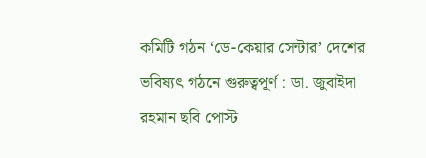কমিটি গঠন ‘ডে-কেয়ার সেন্টার’ দেশের ভবিষ্যৎ গঠনে গুরুত্বপূর্ণ : ডা. জুবাইদা রহমান ছবি পোস্ট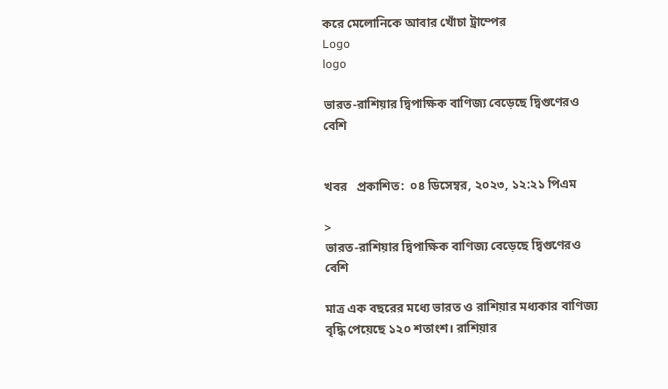করে মেলোনিকে আবার খোঁচা ট্রাম্পের
Logo
logo

ভারত-রাশিয়ার দ্বিপাক্ষিক বাণিজ্য বেড়েছে দ্বিগুণেরও বেশি


খবর   প্রকাশিত:  ০৪ ডিসেম্বর, ২০২৩, ১২:২১ পিএম

>
ভারত-রাশিয়ার দ্বিপাক্ষিক বাণিজ্য বেড়েছে দ্বিগুণেরও বেশি

মাত্র এক বছরের মধ্যে ভারত ও রাশিয়ার মধ্যকার বাণিজ্য বৃদ্ধি পেয়েছে ১২০ শতাংশ। রাশিয়ার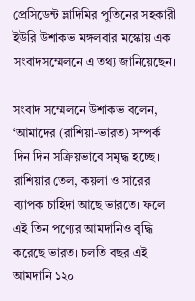প্রেসিডেন্ট ভ্লাদিমির পুতিনের সহকারী ইউরি উশাকভ মঙ্গলবার মস্কোয় এক সংবাদসম্মেলনে এ তথ্য জানিয়েছেন।

সংবাদ সম্মেলনে উশাকভ বলেন, ‘আমাদের (রাশিয়া-ভারত) সম্পর্ক দিন দিন সক্রিয়ভাবে সমৃদ্ধ হচ্ছে। রাশিয়ার তেল, কয়লা ও সারের ব্যাপক চাহিদা আছে ভারতে। ফলে এই তিন পণ্যের আমদানিও বৃদ্ধি করেছে ভারত। চলতি বছর এই আমদানি ১২০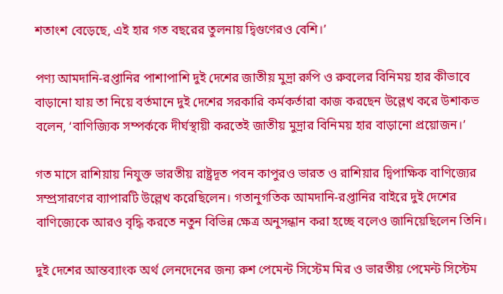শতাংশ বেড়েছে, এই হার গত বছরের তুলনায় দ্বিগুণেরও বেশি।’

পণ্য আমদানি-রপ্তানির পাশাপাশি দুই দেশের জাতীয় মুদ্রা রুপি ও রুবলের বিনিময় হার কীভাবে বাড়ানো যায় তা নিয়ে বর্তমানে দুই দেশের সরকারি কর্মকর্তারা কাজ করছেন উল্লেখ করে উশাকভ বলেন, ‘বাণিজ্যিক সম্পর্ককে দীর্ঘস্থায়ী করতেই জাতীয় মুদ্রার বিনিময় হার বাড়ানো প্রয়োজন।’

গত মাসে রাশিয়ায় নিযুক্ত ভারতীয় রাষ্ট্রদূত পবন কাপুরও ভারত ও রাশিয়ার দ্বিপাক্ষিক বাণিজ্যের সম্প্রসারণের ব্যাপারটি উল্লেখ করেছিলেন। গতানুগতিক আমদানি-রপ্তানির বাইরে দুই দেশের বাণিজ্যেকে আরও বৃদ্ধি করতে নতুন বিভিন্ন ক্ষেত্র অনুসন্ধান করা হচ্ছে বলেও জানিয়েছিলেন তিনি।

দুই দেশের আন্তব্যাংক অর্থ লেনদেনের জন্য রুশ পেমেন্ট সিস্টেম মির ও ভারতীয় পেমেন্ট সিস্টেম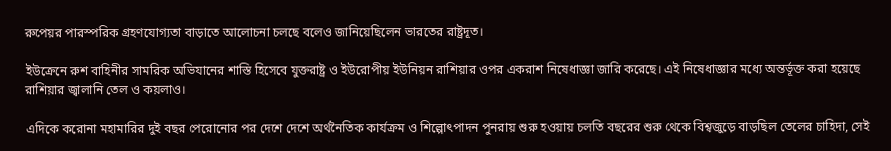রুপেয়র পারস্পরিক গ্রহণযোগ্যতা বাড়াতে আলোচনা চলছে বলেও জানিয়েছিলেন ভারতের রাষ্ট্রদূত।

ইউক্রেনে রুশ বাহিনীর সামরিক অভিযানের শাস্তি হিসেবে যুক্তরাষ্ট্র ও ইউরোপীয় ইউনিয়ন রাশিয়ার ওপর একরাশ নিষেধাজ্ঞা জারি করেছে। এই নিষেধাজ্ঞার মধ্যে অন্তর্ভূক্ত করা হয়েছে রাশিয়ার জ্বালানি তেল ও কয়লাও।

এদিকে করোনা মহামারির দুই বছর পেরোনোর পর দেশে দেশে অর্থনৈতিক কার্যক্রম ও শিল্পোৎপাদন পুনরায় শুরু হওয়ায় চলতি বছরের শুরু থেকে বিশ্বজুড়ে বাড়ছিল তেলের চাহিদা, সেই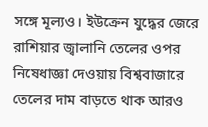সঙ্গে মূল্যও। ইউক্রেন যুদ্ধের জেরে রাশিয়ার জ্বালানি তেলের ওপর নিষেধাজ্ঞা দেওয়ায় বিশ্ববাজারে তেলের দাম বাড়তে থাক আরও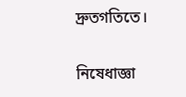দ্রুতগতিতে।

নিষেধাজ্ঞা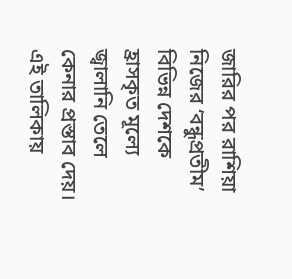জারির পর রাশিয়া নিজের ‘বন্ধুপ্রতীম’ বিভিন্ন দেশকে হ্রাসকৃত মূল্যে জ্বালানি তেলে কেনার প্রস্তাব দেয়। এই তালিকায়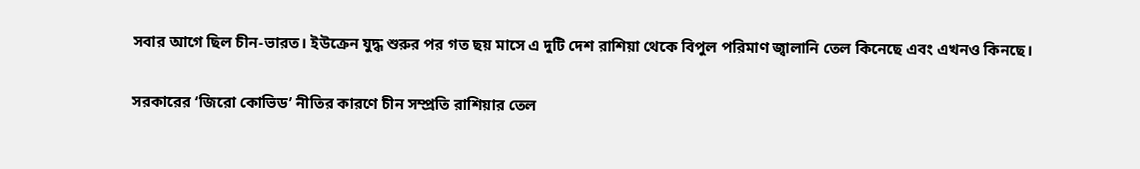সবার আগে ছিল চীন-ভারত। ইউক্রেন যুদ্ধ শুরুর পর গত ছয় মাসে এ দুটি দেশ রাশিয়া থেকে বিপুল পরিমাণ জ্বালানি তেল কিনেছে এবং এখনও কিনছে।

সরকারের ‘জিরো কোভিড’ নীতির কারণে চীন সম্প্রতি রাশিয়ার তেল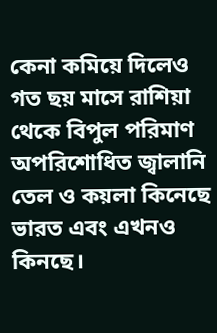কেনা কমিয়ে দিলেও গত ছয় মাসে রাশিয়া থেকে বিপুল পরিমাণ অপরিশোধিত জ্বালানি তেল ও কয়লা কিনেছে ভারত এবং এখনও কিনছে।